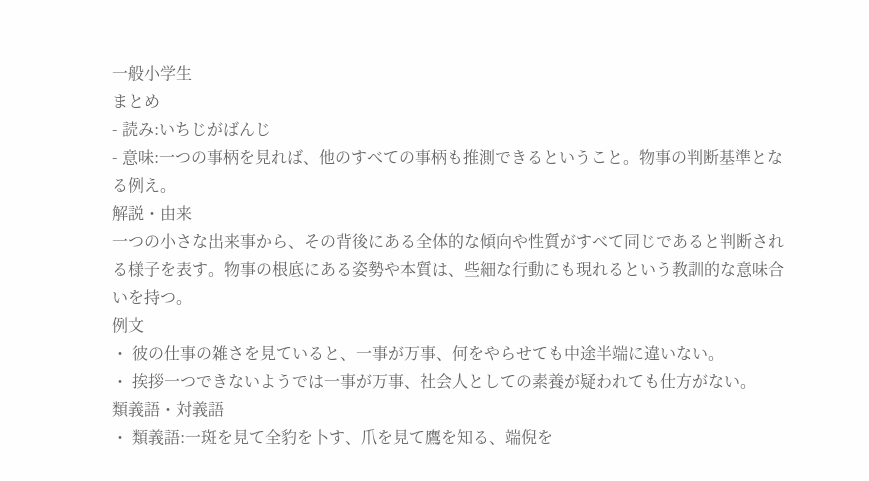一般小学生
まとめ
- 読み:いちじがばんじ
- 意味:一つの事柄を見れば、他のすべての事柄も推測できるということ。物事の判断基準となる例え。
解説・由来
一つの小さな出来事から、その背後にある全体的な傾向や性質がすべて同じであると判断される様子を表す。物事の根底にある姿勢や本質は、些細な行動にも現れるという教訓的な意味合いを持つ。
例文
・ 彼の仕事の雑さを見ていると、一事が万事、何をやらせても中途半端に違いない。
・ 挨拶一つできないようでは一事が万事、社会人としての素養が疑われても仕方がない。
類義語・対義語
・ 類義語:一斑を見て全豹を卜す、爪を見て鷹を知る、端倪を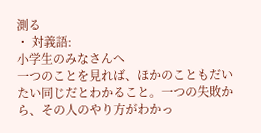測る
・ 対義語:
小学生のみなさんへ
一つのことを見れば、ほかのこともだいたい同じだとわかること。一つの失敗から、その人のやり方がわかっ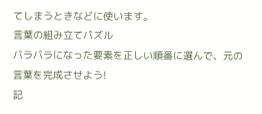てしまうときなどに使います。
言葉の組み立てパズル
バラバラになった要素を正しい順番に選んで、元の言葉を完成させよう!
記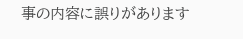事の内容に誤りがあります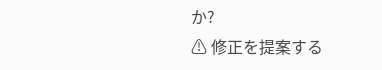か?
⚠ 修正を提案する